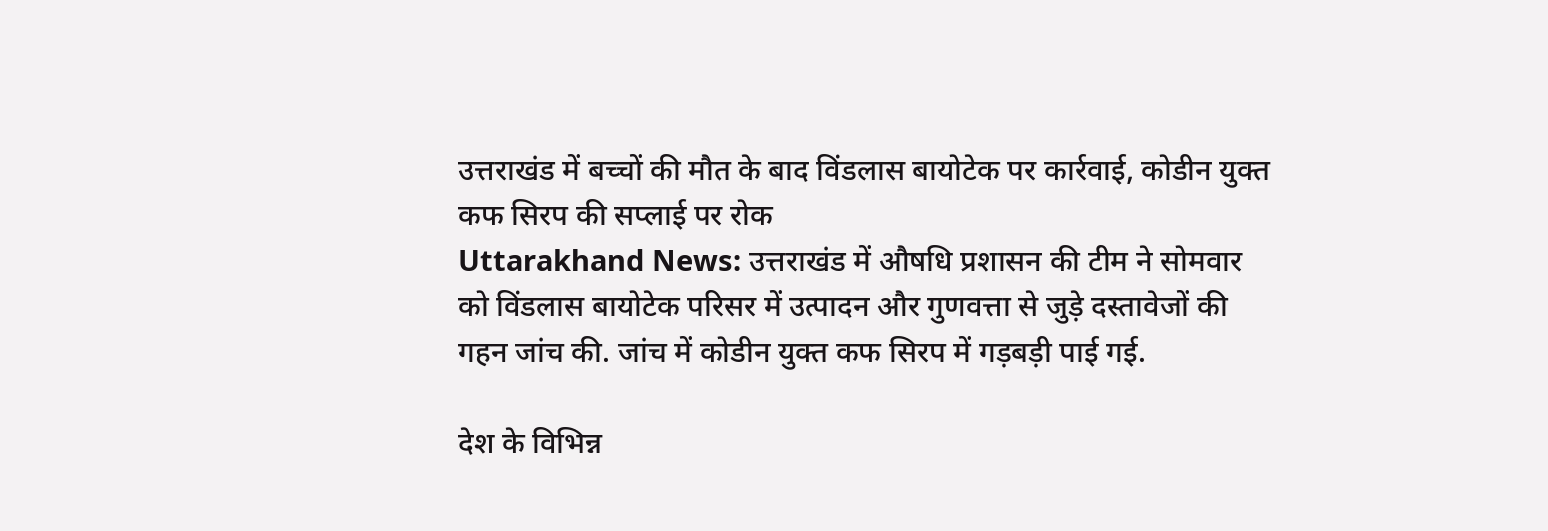उत्तराखंड में बच्चों की मौत के बाद विंडलास बायोटेक पर कार्रवाई, कोडीन युक्त कफ सिरप की सप्लाई पर रोक
Uttarakhand News: उत्तराखंड में औषधि प्रशासन की टीम ने सोमवार को विंडलास बायोटेक परिसर में उत्पादन और गुणवत्ता से जुड़े दस्तावेजों की गहन जांच की. जांच में कोडीन युक्त कफ सिरप में गड़बड़ी पाई गई.

देश के विभिन्न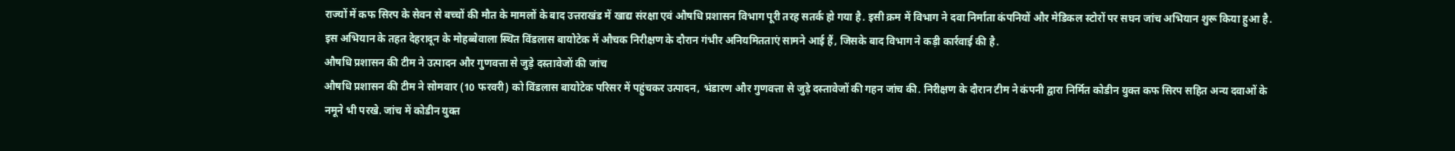राज्यों में कफ सिरप के सेवन से बच्चों की मौत के मामलों के बाद उत्तराखंड में खाद्य संरक्षा एवं औषधि प्रशासन विभाग पूरी तरह सतर्क हो गया है. इसी क्रम में विभाग ने दवा निर्माता कंपनियों और मेडिकल स्टोरों पर सघन जांच अभियान शुरू किया हुआ है. इस अभियान के तहत देहरादून के मोहब्बेवाला स्थित विंडलास बायोटेक में औचक निरीक्षण के दौरान गंभीर अनियमितताएं सामने आई हैं, जिसके बाद विभाग ने कड़ी कार्रवाई की है.
औषधि प्रशासन की टीम ने उत्पादन और गुणवत्ता से जुड़े दस्तावेजों की जांच
औषधि प्रशासन की टीम ने सोमवार (10 फरवरी) को विंडलास बायोटेक परिसर में पहुंचकर उत्पादन, भंडारण और गुणवत्ता से जुड़े दस्तावेजों की गहन जांच की. निरीक्षण के दौरान टीम ने कंपनी द्वारा निर्मित कोडीन युक्त कफ सिरप सहित अन्य दवाओं के नमूने भी परखे. जांच में कोडीन युक्त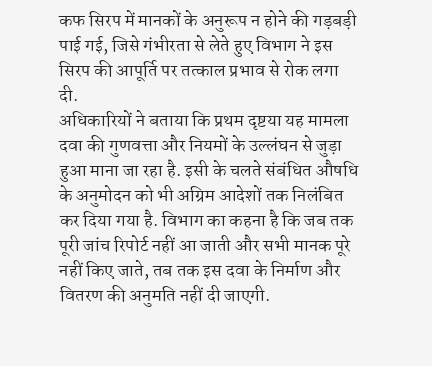कफ सिरप में मानकों के अनुरूप न होने की गड़बड़ी पाई गई, जिसे गंभीरता से लेते हुए विभाग ने इस सिरप की आपूर्ति पर तत्काल प्रभाव से रोक लगा दी.
अधिकारियों ने बताया कि प्रथम दृष्टया यह मामला दवा की गुणवत्ता और नियमों के उल्लंघन से जुड़ा हुआ माना जा रहा है. इसी के चलते संबंधित औषधि के अनुमोदन को भी अग्रिम आदेशों तक निलंबित कर दिया गया है. विभाग का कहना है कि जब तक पूरी जांच रिपोर्ट नहीं आ जाती और सभी मानक पूरे नहीं किए जाते, तब तक इस दवा के निर्माण और वितरण की अनुमति नहीं दी जाएगी.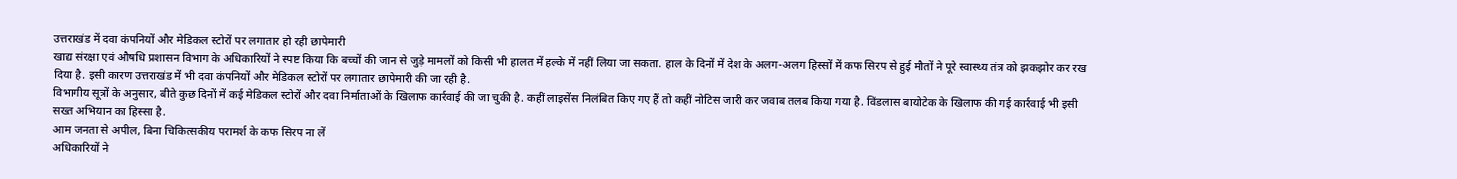उत्तराखंड में दवा कंपनियों और मेडिकल स्टोरों पर लगातार हो रही छापेमारी
खाद्य संरक्षा एवं औषधि प्रशासन विभाग के अधिकारियों ने स्पष्ट किया कि बच्चों की जान से जुड़े मामलों को किसी भी हालत में हल्के में नहीं लिया जा सकता. हाल के दिनों में देश के अलग-अलग हिस्सों में कफ सिरप से हुई मौतों ने पूरे स्वास्थ्य तंत्र को झकझोर कर रख दिया है. इसी कारण उत्तराखंड में भी दवा कंपनियों और मेडिकल स्टोरों पर लगातार छापेमारी की जा रही है.
विभागीय सूत्रों के अनुसार, बीते कुछ दिनों में कई मेडिकल स्टोरों और दवा निर्माताओं के खिलाफ कार्रवाई की जा चुकी है. कहीं लाइसेंस निलंबित किए गए हैं तो कहीं नोटिस जारी कर जवाब तलब किया गया है. विंडलास बायोटेक के खिलाफ की गई कार्रवाई भी इसी सख्त अभियान का हिस्सा है.
आम जनता से अपील, बिना चिकित्सकीय परामर्श के कफ सिरप ना लें
अधिकारियों ने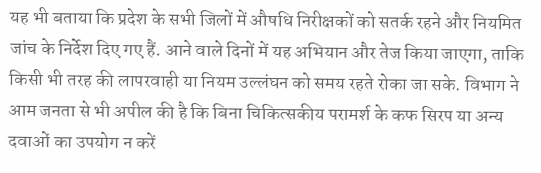यह भी बताया कि प्रदेश के सभी जिलों में औषधि निरीक्षकों को सतर्क रहने और नियमित जांच के निर्देश दिए गए हैं. आने वाले दिनों में यह अभियान और तेज किया जाएगा, ताकि किसी भी तरह की लापरवाही या नियम उल्लंघन को समय रहते रोका जा सके. विभाग ने आम जनता से भी अपील की है कि बिना चिकित्सकीय परामर्श के कफ सिरप या अन्य दवाओं का उपयोग न करें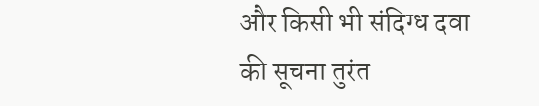और किसी भी संदिग्ध दवा की सूचना तुरंत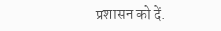प्रशासन को दें.